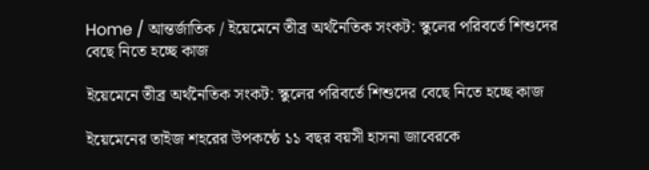Home / আন্তর্জাতিক / ইয়েমেনে তীব্র অর্থনৈতিক সংকট: স্কুলের পরিবর্তে শিশুদের বেছে নিতে হচ্ছে কাজ

ইয়েমেনে তীব্র অর্থনৈতিক সংকট: স্কুলের পরিবর্তে শিশুদের বেছে নিতে হচ্ছে কাজ

ইয়েমেনের তাইজ শহরের উপকণ্ঠে ১১ বছর বয়সী হাসনা জাবেরকে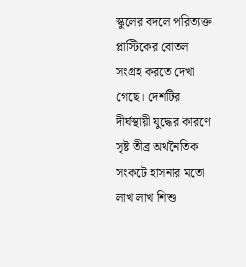স্কুলের বদলে পরিত্যক্ত প্লাস্টিকের বোতল সংগ্রহ করতে দেখা গেছে। দেশটির দীর্ঘস্থায়ী যুদ্ধের কারণে সৃষ্ট তীব্র অর্থনৈতিক সংকটে হাসনার মতো লাখ লাখ শিশু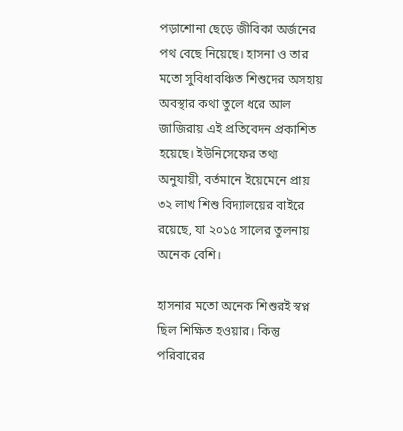পড়াশোনা ছেড়ে জীবিকা অর্জনের পথ বেছে নিয়েছে। হাসনা ও তার মতো সুবিধাবঞ্চিত শিশুদের অসহায় অবস্থার কথা তুলে ধরে আল জাজিরায় এই প্রতিবেদন প্রকাশিত হয়েছে। ইউনিসেফের তথ্য অনুযায়ী, বর্তমানে ইয়েমেনে প্রায় ৩২ লাখ শিশু বিদ্যালয়ের বাইরে রয়েছে, যা ২০১৫ সালের তুলনায় অনেক বেশি।

হাসনার মতো অনেক শিশুরই স্বপ্ন ছিল শিক্ষিত হওয়ার। কিন্তু পরিবারের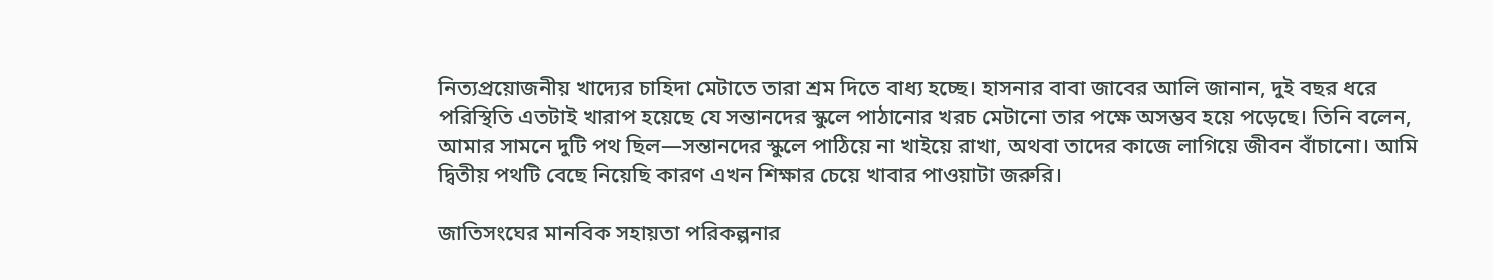নিত্যপ্রয়োজনীয় খাদ্যের চাহিদা মেটাতে তারা শ্রম দিতে বাধ্য হচ্ছে। হাসনার বাবা জাবের আলি জানান, দুই বছর ধরে পরিস্থিতি এতটাই খারাপ হয়েছে যে সন্তানদের স্কুলে পাঠানোর খরচ মেটানো তার পক্ষে অসম্ভব হয়ে পড়েছে। তিনি বলেন, আমার সামনে দুটি পথ ছিল—সন্তানদের স্কুলে পাঠিয়ে না খাইয়ে রাখা, অথবা তাদের কাজে লাগিয়ে জীবন বাঁচানো। আমি দ্বিতীয় পথটি বেছে নিয়েছি কারণ এখন শিক্ষার চেয়ে খাবার পাওয়াটা জরুরি।

জাতিসংঘের মানবিক সহায়তা পরিকল্পনার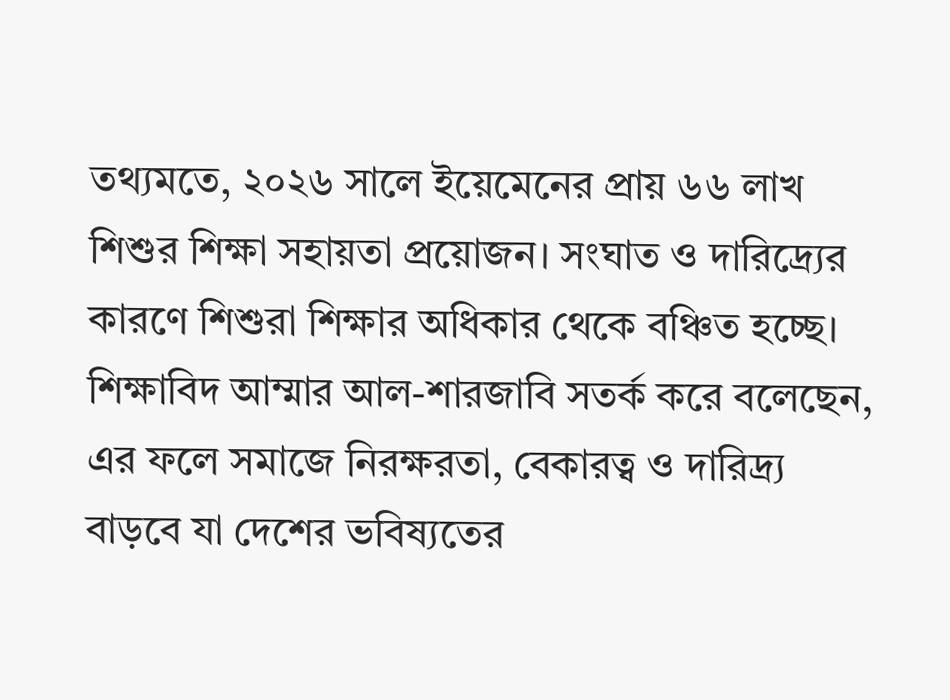তথ্যমতে, ২০২৬ সালে ইয়েমেনের প্রায় ৬৬ লাখ শিশুর শিক্ষা সহায়তা প্রয়োজন। সংঘাত ও দারিদ্র্যের কারণে শিশুরা শিক্ষার অধিকার থেকে বঞ্চিত হচ্ছে। শিক্ষাবিদ আম্মার আল-শারজাবি সতর্ক করে বলেছেন, এর ফলে সমাজে নিরক্ষরতা, বেকারত্ব ও দারিদ্র্য বাড়বে যা দেশের ভবিষ্যতের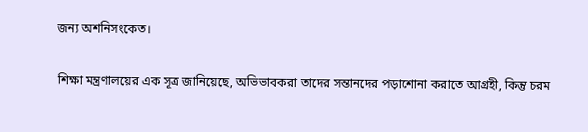জন্য অশনিসংকেত।

শিক্ষা মন্ত্রণালয়ের এক সূত্র জানিয়েছে, অভিভাবকরা তাদের সন্তানদের পড়াশোনা করাতে আগ্রহী, কিন্তু চরম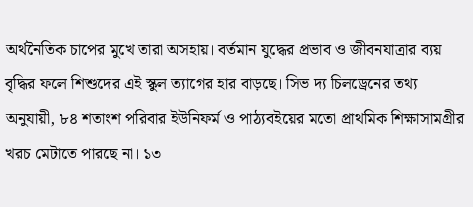অর্থনৈতিক চাপের মুখে তারা অসহায়। বর্তমান যুদ্ধের প্রভাব ও জীবনযাত্রার ব্যয় বৃদ্ধির ফলে শিশুদের এই স্কুল ত্যাগের হার বাড়ছে। সিভ দ্য চিলড্রেনের তথ্য অনুযায়ী, ৮৪ শতাংশ পরিবার ইউনিফর্ম ও পাঠ্যবইয়ের মতো প্রাথমিক শিক্ষাসামগ্রীর খরচ মেটাতে পারছে না। ১৩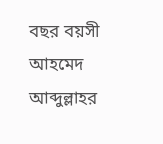বছর বয়সী আহমেদ আব্দুল্লাহর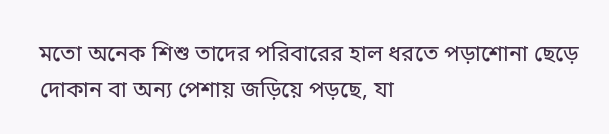মতো অনেক শিশু তাদের পরিবারের হাল ধরতে পড়াশোনা ছেড়ে দোকান বা অন্য পেশায় জড়িয়ে পড়ছে, যা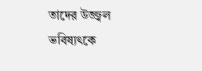তাদের উজ্জ্বল ভবিষ্যৎকে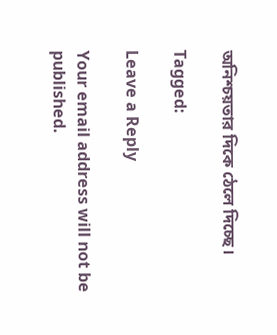অনিশ্চয়তার দিকে ঠেলে দিচ্ছে।

Tagged:

Leave a Reply

Your email address will not be published.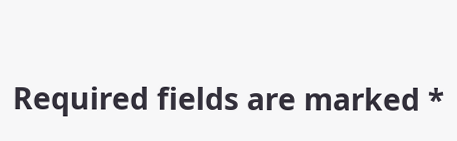Required fields are marked *